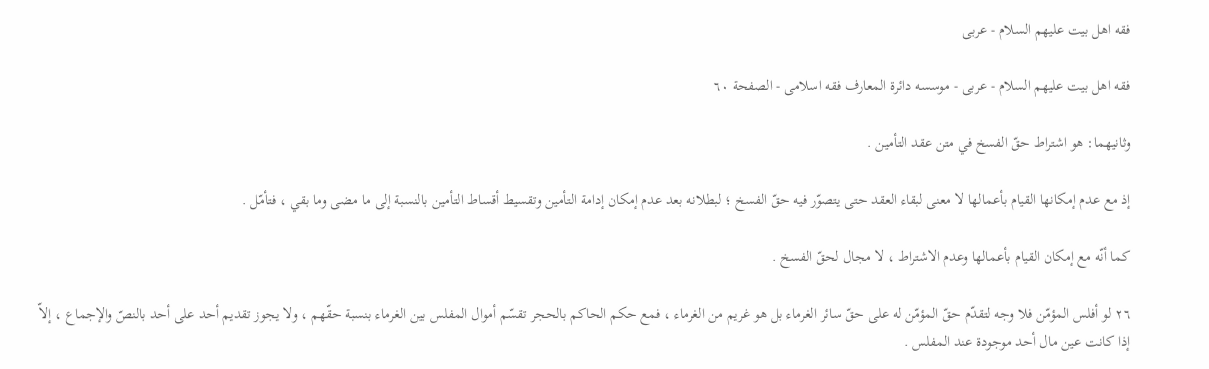فقه اهل بیت علیهم السلام - عربی

فقه اهل بیت علیهم السلام - عربی - موسسه دائرة المعارف فقه اسلامی - الصفحة ٦٠

وثانيهما: هو اشتراط حقّ الفسخ في متن عقد التأمين .

إذ مع عدم إمكانها القيام بأعمالها لا معنى لبقاء العقد حتى يتصوّر فيه حقّ الفسخ ؛ لبطلانه بعد عدم إمكان إدامة التأمين وتقسيط أقساط التأمين بالنسبة إلى ما مضى وما بقي ، فتأمّل .

كما أنّه مع إمكان القيام بأعمالها وعدم الاشتراط ، لا مجال لحقّ الفسخ .

٢٦ لو أفلس المؤمّن فلا وجه لتقدّم حقّ المؤمّن له على حقّ سائر الغرماء بل هو غريم من الغرماء ، فمع حكم الحاكم بالحجر تقسّم أموال المفلس بين الغرماء بنسبة حقّهم ، ولا يجوز تقديم أحد على أحد بالنصّ والإجماع ، إلاّ إذا كانت عين مال أحد موجودة عند المفلس .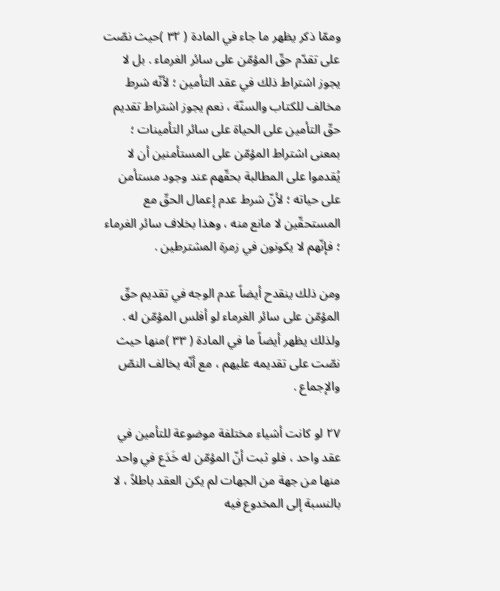وممّا ذكر يظهر ما جاء في المادة ( ٣٢ )حيث نصّت على تقدّم حقّ المؤمّن على سائر الغرماء . بل لا يجوز اشتراط ذلك في عقد التأمين ؛ لأنّه شرط مخالف للكتاب والسنّة ، نعم يجوز اشتراط تقديم حقّ التأمين على الحياة على سائر التأمينات ؛ بمعنى اشتراط المؤمّن على المستأمنين أن لا يُقدموا على المطالبة بحقّهم عند وجود مستأمن على حياته ؛ لأنّ شرط عدم إعمال الحقّ مع المستحقّين لا مانع منه ، وهذا بخلاف سائر الغرماء ؛ فإنّهم لا يكونون في زمرة المشترطين .

ومن ذلك ينقدح أيضاً عدم الوجه في تقديم حقّ المؤمّن على سائر الغرماء لو أفلس المؤمّن له . ولذلك يظهر أيضاً ما في المادة ( ٣٣ )منها حيث نصّت على تقديمه عليهم ، مع أنّه يخالف النصّ والإجماع .

٢٧ لو كانت أشياء مختلفة موضوعة للتأمين في عقد واحد ، فلو ثبت أنّ المؤمّن له خَدَع في واحد منها من جهة من الجهات لم يكن العقد باطلاً ، لا بالنسبة إلى المخدوع فيه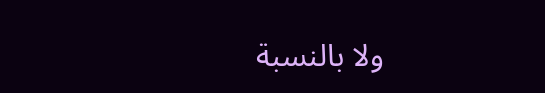ولا بالنسبة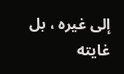إلى غيره ، بل غايته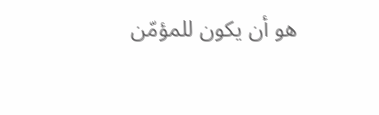هو أن يكون للمؤمّن